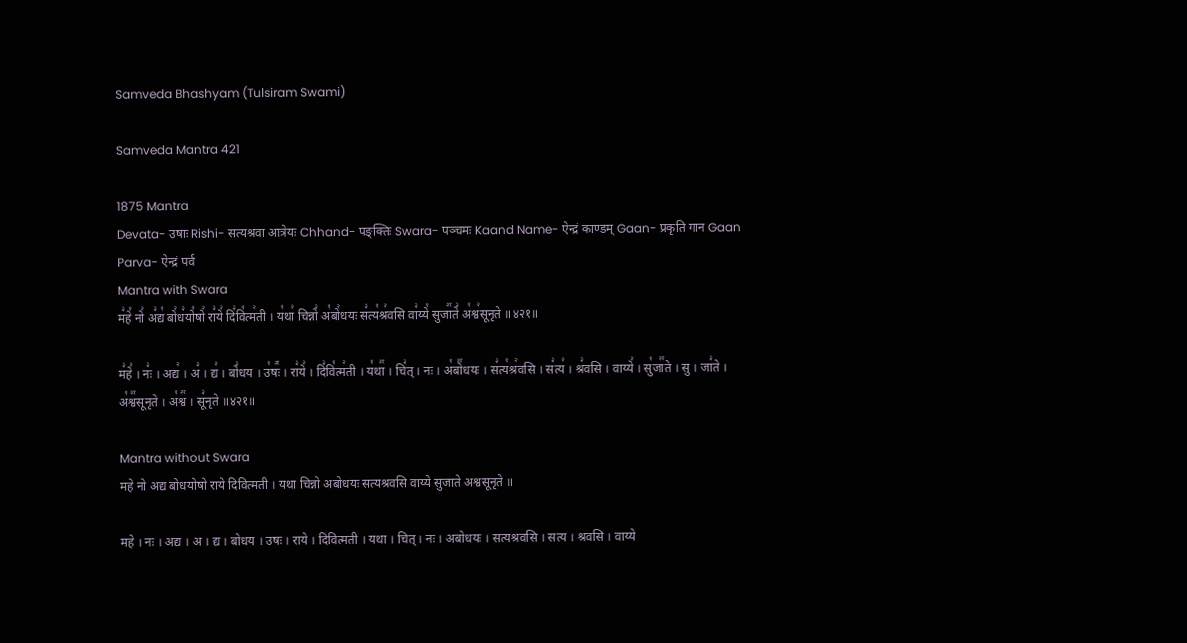Samveda Bhashyam (Tulsiram Swami)

Samveda Mantra 421

1875 Mantra
Devata- उषाः Rishi- सत्यश्रवा आत्रेयः Chhand- पङ्क्तिः Swara- पञ्चमः Kaand Name- ऐन्द्रं काण्डम् Gaan- प्रकृति गान Gaan Parva- ऐन्द्रं पर्व
Mantra with Swara
म꣣हे꣡ नो꣢ अ꣣द्य꣡ बो꣢ध꣣यो꣡षो꣢ रा꣣ये꣢ दि꣣वि꣡त्म꣢ती । य꣡था꣢ चिन्नो꣣ अ꣡बो꣢धयः स꣣त्य꣡श्र꣢वसि वा꣣य्ये꣡ सुजा꣢꣯ते꣣ अ꣡श्व꣢सूनृते ॥४२१॥

म꣣हे꣢ । नः꣣ । अद्य꣢ । अ꣣ । द्य꣢ । बो꣣धय । उ꣡षः꣢꣯ । रा꣣ये꣢ । दि꣣वि꣡त्म꣢ती । य꣡था꣢꣯ । चि꣣त् । नः । अ꣡बो꣢꣯धयः । स꣣त्य꣡श्र꣢वसि । स꣣त्य꣢ । श्र꣣वसि । वाय्ये꣢ । सु꣡जा꣢꣯ते । सु । जा꣣ते । अ꣡श्व꣢꣯सूनृते । अ꣡श्व꣢꣯ । सू꣣नृते ॥४२१॥

Mantra without Swara
महे नो अद्य बोधयोषो राये दिवित्मती । यथा चिन्नो अबोधयः सत्यश्रवसि वाय्ये सुजाते अश्वसूनृते ॥

महे । नः । अद्य । अ । द्य । बोधय । उषः । राये । दिवित्मती । यथा । चित् । नः । अबोधयः । सत्यश्रवसि । सत्य । श्रवसि । वाय्ये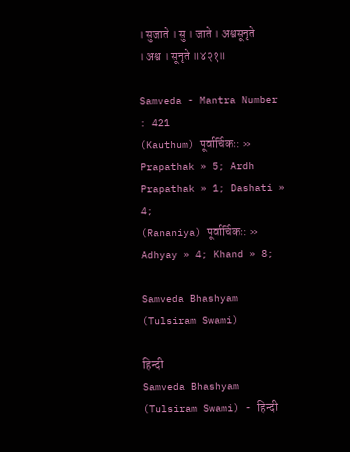। सुजाते । सु । जाते । अश्वसूनृते । अश्व । सूनृते ॥४२१॥

Samveda - Mantra Number : 421
(Kauthum) पूर्वार्चिकः: » Prapathak » 5; Ardh Prapathak » 1; Dashati » 4;
(Rananiya) पूर्वार्चिकः: » Adhyay » 4; Khand » 8;

Samveda Bhashyam (Tulsiram Swami)

हिन्दी
Samveda Bhashyam (Tulsiram Swami) - हिन्दी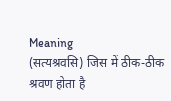Meaning
(सत्यश्रवसि) जिस में ठीक-ठीक श्रवण होता है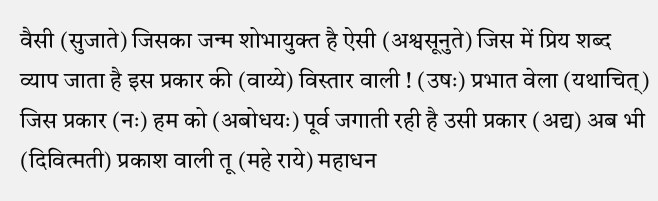वैसी (सुजाते) जिसका जन्म शोभायुक्त है ऐसी (अश्वसूनुते) जिस में प्रिय शब्द व्याप जाता है इस प्रकार की (वाय्ये) विस्तार वाली ! (उषः) प्रभात वेला (यथाचित्) जिस प्रकार (नः) हम को (अबोधयः) पूर्व जगाती रही है उसी प्रकार (अद्य) अब भी (दिवित्मती) प्रकाश वाली तू (महे राये) महाधन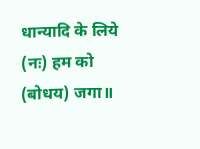धान्यादि के लिये (नः) हम को (बोधय) जगा॥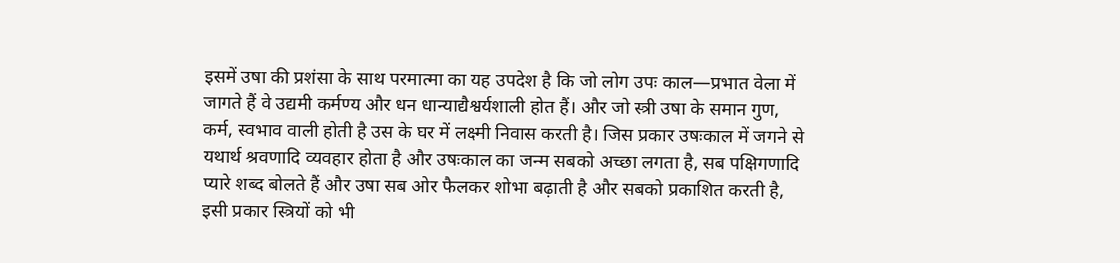इसमें उषा की प्रशंसा के साथ परमात्मा का यह उपदेश है कि जो लोग उपः काल—प्रभात वेला में जागते हैं वे उद्यमी कर्मण्य और धन धान्याद्यैश्वर्यशाली होत हैं। और जो स्त्री उषा के समान गुण, कर्म, स्वभाव वाली होती है उस के घर में लक्ष्मी निवास करती है। जिस प्रकार उषःकाल में जगने से यथार्थ श्रवणादि व्यवहार होता है और उषःकाल का जन्म सबको अच्छा लगता है, सब पक्षिगणादि प्यारे शब्द बोलते हैं और उषा सब ओर फैलकर शोभा बढ़ाती है और सबको प्रकाशित करती है, इसी प्रकार स्त्रियों को भी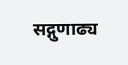सद्गुणाढ्य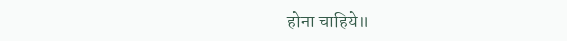होना चाहिये॥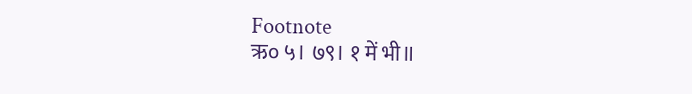Footnote
ऋ० ५। ७९। १ में भी॥